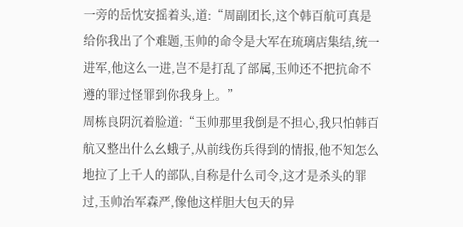一旁的岳忱安摇着头,道:“周副团长,这个韩百航可真是给你我出了个难题,玉帅的命令是大军在琉璃店集结,统一进军,他这么一进,岂不是打乱了部属,玉帅还不把抗命不遵的罪过怪罪到你我身上。”
周栋良阴沉着脸道:“玉帅那里我倒是不担心,我只怕韩百航又整出什么幺蛾子,从前线伤兵得到的情报,他不知怎么地拉了上千人的部队,自称是什么司令,这才是杀头的罪过,玉帅治军森严,像他这样胆大包天的异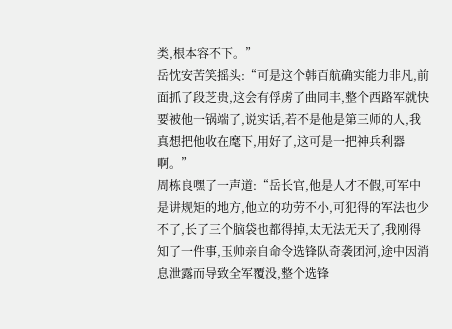类,根本容不下。”
岳忱安苦笑摇头:“可是这个韩百航确实能力非凡,前面抓了段芝贵,这会有俘虏了曲同丰,整个西路军就快要被他一锅端了,说实话,若不是他是第三师的人,我真想把他收在麾下,用好了,这可是一把神兵利器啊。”
周栋良嘿了一声道:“岳长官,他是人才不假,可军中是讲规矩的地方,他立的功劳不小,可犯得的军法也少不了,长了三个脑袋也都得掉,太无法无天了,我刚得知了一件事,玉帅亲自命令选锋队奇袭团河,途中因消息泄露而导致全军覆没,整个选锋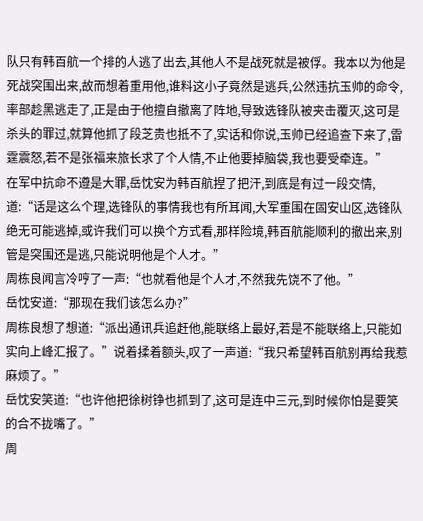队只有韩百航一个排的人逃了出去,其他人不是战死就是被俘。我本以为他是死战突围出来,故而想着重用他,谁料这小子竟然是逃兵,公然违抗玉帅的命令,率部趁黑逃走了,正是由于他擅自撤离了阵地,导致选锋队被夹击覆灭,这可是杀头的罪过,就算他抓了段芝贵也抵不了,实话和你说,玉帅已经追查下来了,雷霆震怒,若不是张福来旅长求了个人情,不止他要掉脑袋,我也要受牵连。”
在军中抗命不遵是大罪,岳忱安为韩百航捏了把汗,到底是有过一段交情,道:“话是这么个理,选锋队的事情我也有所耳闻,大军重围在固安山区,选锋队绝无可能逃掉,或许我们可以换个方式看,那样险境,韩百航能顺利的撤出来,别管是突围还是逃,只能说明他是个人才。”
周栋良闻言冷哼了一声:“也就看他是个人才,不然我先饶不了他。”
岳忱安道:“那现在我们该怎么办?”
周栋良想了想道:“派出通讯兵追赶他,能联络上最好,若是不能联络上,只能如实向上峰汇报了。”说着揉着额头,叹了一声道:“我只希望韩百航别再给我惹麻烦了。”
岳忱安笑道:“也许他把徐树铮也抓到了,这可是连中三元,到时候你怕是要笑的合不拢嘴了。”
周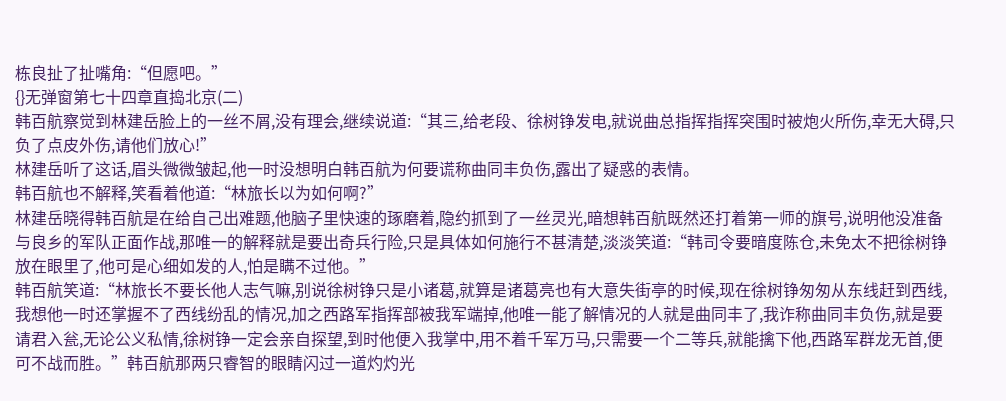栋良扯了扯嘴角:“但愿吧。”
{}无弹窗第七十四章直捣北京(二)
韩百航察觉到林建岳脸上的一丝不屑,没有理会,继续说道:“其三,给老段、徐树铮发电,就说曲总指挥指挥突围时被炮火所伤,幸无大碍,只负了点皮外伤,请他们放心!”
林建岳听了这话,眉头微微皱起,他一时没想明白韩百航为何要谎称曲同丰负伤,露出了疑惑的表情。
韩百航也不解释,笑看着他道:“林旅长以为如何啊?”
林建岳晓得韩百航是在给自己出难题,他脑子里快速的琢磨着,隐约抓到了一丝灵光,暗想韩百航既然还打着第一师的旗号,说明他没准备与良乡的军队正面作战,那唯一的解释就是要出奇兵行险,只是具体如何施行不甚清楚,淡淡笑道:“韩司令要暗度陈仓,未免太不把徐树铮放在眼里了,他可是心细如发的人,怕是瞒不过他。”
韩百航笑道:“林旅长不要长他人志气嘛,别说徐树铮只是小诸葛,就算是诸葛亮也有大意失街亭的时候,现在徐树铮匆匆从东线赶到西线,我想他一时还掌握不了西线纷乱的情况,加之西路军指挥部被我军端掉,他唯一能了解情况的人就是曲同丰了,我诈称曲同丰负伤,就是要请君入瓮,无论公义私情,徐树铮一定会亲自探望,到时他便入我掌中,用不着千军万马,只需要一个二等兵,就能擒下他,西路军群龙无首,便可不战而胜。”韩百航那两只睿智的眼睛闪过一道灼灼光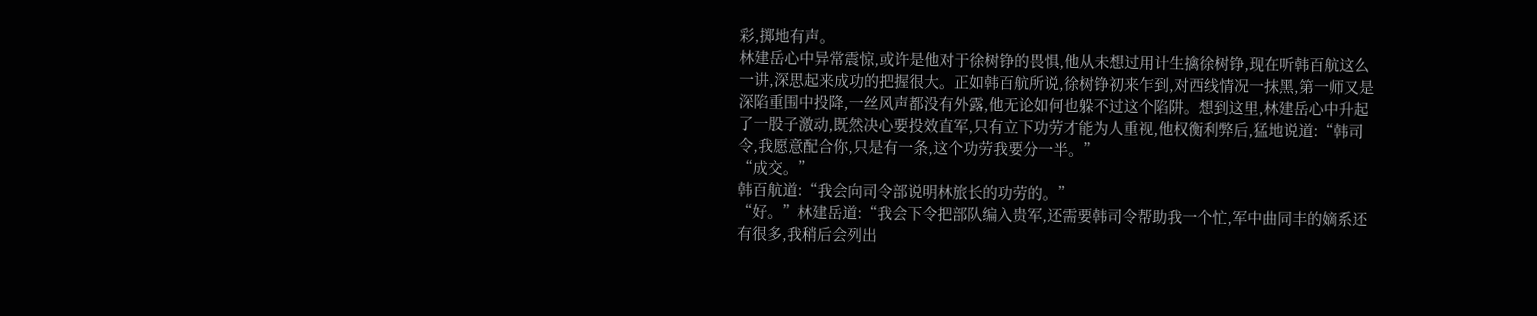彩,掷地有声。
林建岳心中异常震惊,或许是他对于徐树铮的畏惧,他从未想过用计生擒徐树铮,现在听韩百航这么一讲,深思起来成功的把握很大。正如韩百航所说,徐树铮初来乍到,对西线情况一抹黑,第一师又是深陷重围中投降,一丝风声都没有外露,他无论如何也躲不过这个陷阱。想到这里,林建岳心中升起了一股子激动,既然决心要投效直军,只有立下功劳才能为人重视,他权衡利弊后,猛地说道:“韩司令,我愿意配合你,只是有一条,这个功劳我要分一半。”
“成交。”
韩百航道:“我会向司令部说明林旅长的功劳的。”
“好。”林建岳道:“我会下令把部队编入贵军,还需要韩司令帮助我一个忙,军中曲同丰的嫡系还有很多,我稍后会列出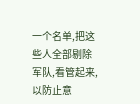一个名单,把这些人全部剔除军队,看管起来,以防止意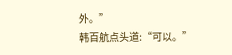外。”
韩百航点头道:“可以。”